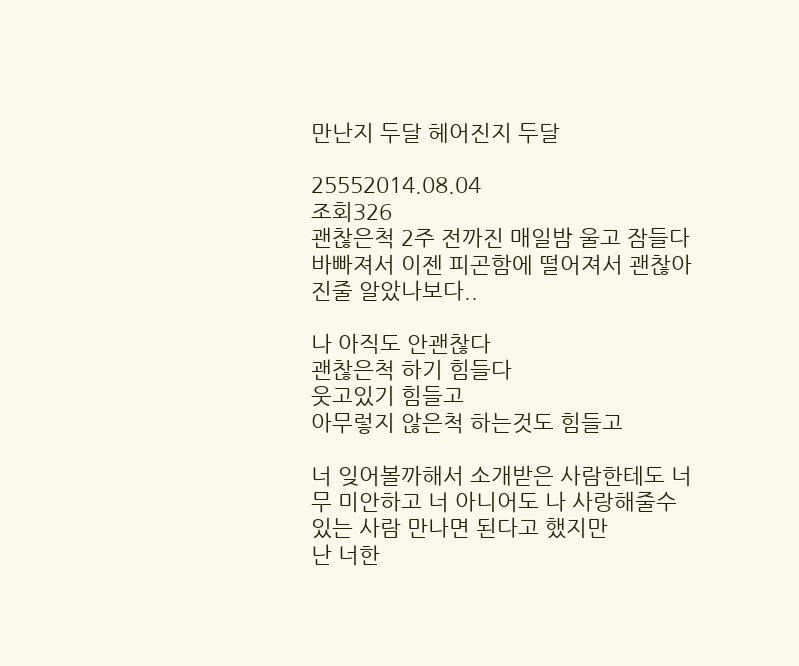만난지 두달 헤어진지 두달

25552014.08.04
조회326
괜찮은척 2주 전까진 매일밤 울고 잠들다
바빠져서 이젠 피곤함에 떨어져서 괜찮아진줄 알았나보다..

나 아직도 안괜찮다
괜찮은척 하기 힘들다
웃고있기 힘들고
아무렇지 않은척 하는것도 힘들고

너 잊어볼까해서 소개받은 사람한테도 너무 미안하고 너 아니어도 나 사랑해줄수 있는 사람 만나면 된다고 했지만
난 너한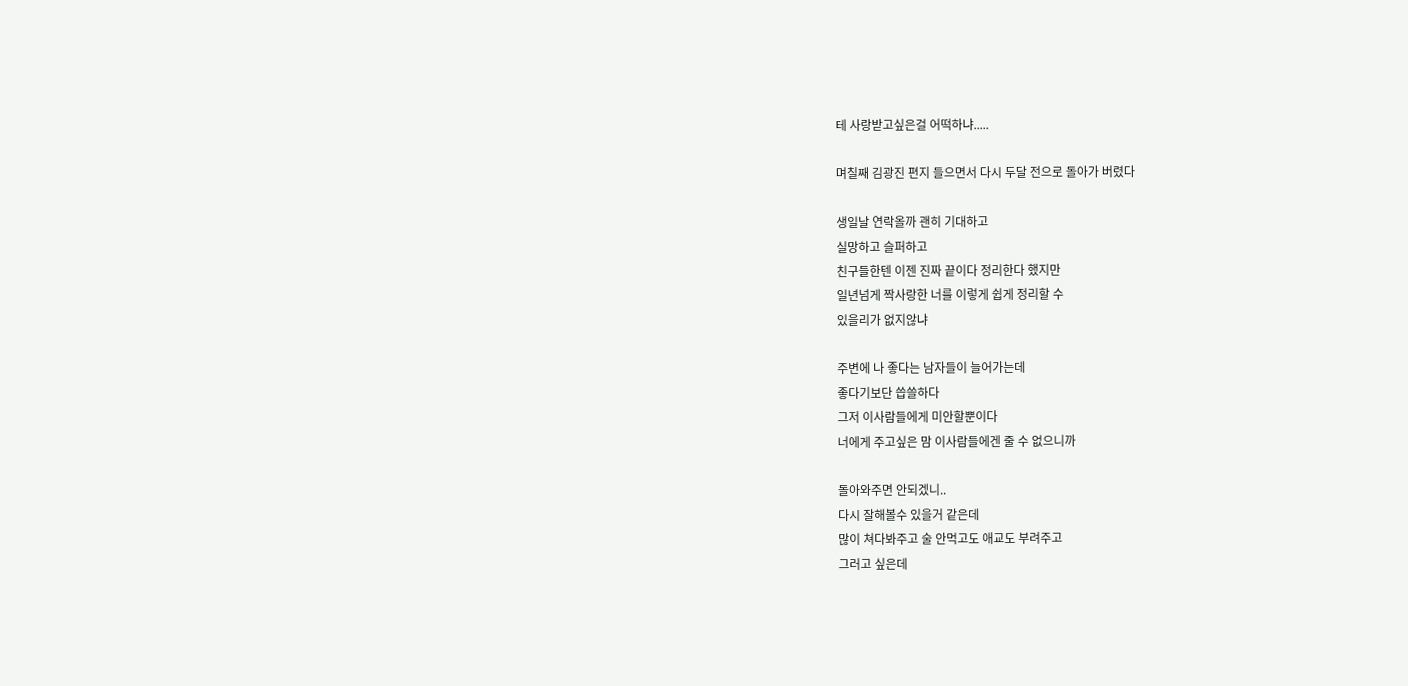테 사랑받고싶은걸 어떡하냐.....

며칠째 김광진 편지 들으면서 다시 두달 전으로 돌아가 버렸다

생일날 연락올까 괜히 기대하고
실망하고 슬퍼하고
친구들한텐 이젠 진짜 끝이다 정리한다 했지만
일년넘게 짝사랑한 너를 이렇게 쉽게 정리할 수
있을리가 없지않냐

주변에 나 좋다는 남자들이 늘어가는데
좋다기보단 씁쓸하다
그저 이사람들에게 미안할뿐이다
너에게 주고싶은 맘 이사람들에겐 줄 수 없으니까

돌아와주면 안되겠니..
다시 잘해볼수 있을거 같은데
많이 쳐다봐주고 술 안먹고도 애교도 부려주고
그러고 싶은데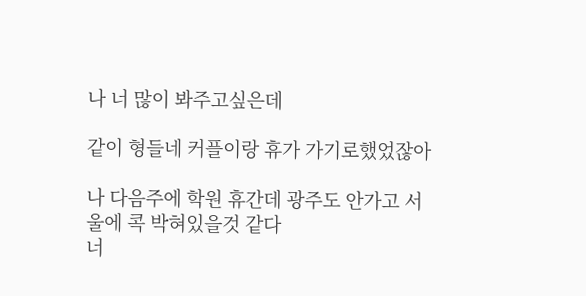나 너 많이 봐주고싶은데

같이 형들네 커플이랑 휴가 가기로했었잖아

나 다음주에 학원 휴간데 광주도 안가고 서울에 콕 박혀있을것 같다
너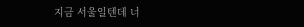지금 서울일텐데 너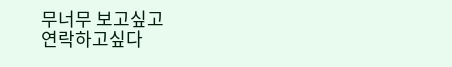무너무 보고싶고
연락하고싶다